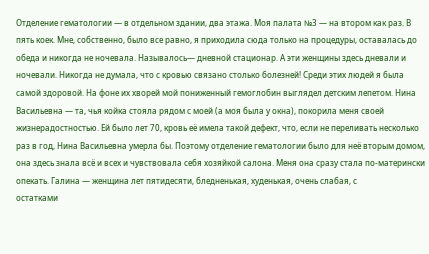Отделение гематологии — в отдельном здании, два этажа. Моя палата №3 — на втором как раз. В пять коек. Мне, собственно, было все равно, я приходила сюда только на процедуры, оставалась до обеда и никогда не ночевала. Называлось— дневной стационар. А эти женщины здесь дневали и ночевали. Никогда не думала, что с кровью связано столько болезней! Среди этих людей я была самой здоровой. На фоне их хворей мой пониженный гемоглобин выглядел детским лепетом. Нина Васильевна — та, чья койка стояла рядом с моей (а моя была у окна), покорила меня своей жизнерадостностью. Ей было лет 70, кровь её имела такой дефект, что, если не переливать несколько раз в год, Нина Васильевна умерла бы. Поэтому отделение гематологии было для неё вторым домом, она здесь знала всё и всех и чувствовала себя хозяйкой салона. Меня она сразу стала по-матерински опекать. Галина — женщина лет пятидесяти, бледненькая, худенькая, очень слабая, с
остатками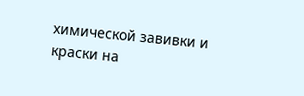химической завивки и краски на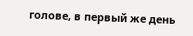голове, в первый же день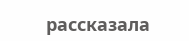рассказала